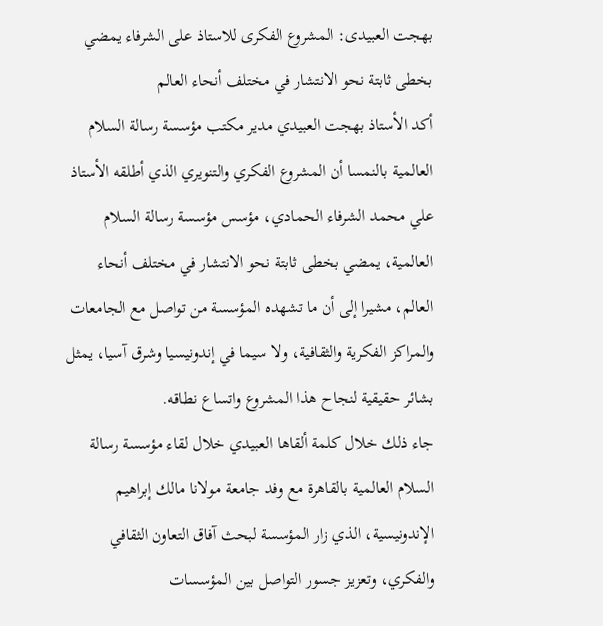بهجت العبيدى: المشروع الفكرى للاستاذ على الشرفاء يمضي بخطى ثابتة نحو الانتشار في مختلف أنحاء العالم
أكد الأستاذ بهجت العبيدي مدير مكتب مؤسسة رسالة السلام العالمية بالنمسا أن المشروع الفكري والتنويري الذي أطلقه الأستاذ علي محمد الشرفاء الحمادي، مؤسس مؤسسة رسالة السلام العالمية، يمضي بخطى ثابتة نحو الانتشار في مختلف أنحاء العالم، مشيرا إلى أن ما تشهده المؤسسة من تواصل مع الجامعات والمراكز الفكرية والثقافية، ولا سيما في إندونيسيا وشرق آسيا، يمثل بشائر حقيقية لنجاح هذا المشروع واتساع نطاقه.
جاء ذلك خلال كلمة ألقاها العبيدي خلال لقاء مؤسسة رسالة السلام العالمية بالقاهرة مع وفد جامعة مولانا مالك إبراهيم الإندونيسية، الذي زار المؤسسة لبحث آفاق التعاون الثقافي والفكري، وتعزيز جسور التواصل بين المؤسسات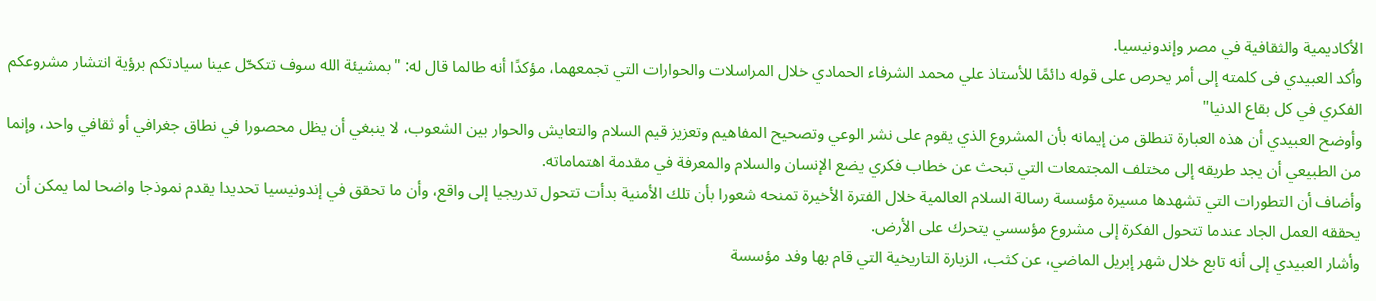الأكاديمية والثقافية في مصر وإندونيسيا.
وأكد العبيدي فى كلمته إلى أمر يحرص على قوله دائمًا للأستاذ علي محمد الشرفاء الحمادي خلال المراسلات والحوارات التي تجمعهما، مؤكدًا أنه طالما قال له: "بمشيئة الله سوف تتكحّل عينا سيادتكم برؤية انتشار مشروعكم الفكري في كل بقاع الدنيا"
وأوضح العبيدي أن هذه العبارة تنطلق من إيمانه بأن المشروع الذي يقوم على نشر الوعي وتصحيح المفاهيم وتعزيز قيم السلام والتعايش والحوار بين الشعوب، لا ينبغي أن يظل محصورا في نطاق جغرافي أو ثقافي واحد، وإنما من الطبيعي أن يجد طريقه إلى مختلف المجتمعات التي تبحث عن خطاب فكري يضع الإنسان والسلام والمعرفة في مقدمة اهتماماته.
وأضاف أن التطورات التي تشهدها مسيرة مؤسسة رسالة السلام العالمية خلال الفترة الأخيرة تمنحه شعورا بأن تلك الأمنية بدأت تتحول تدريجيا إلى واقع، وأن ما تحقق في إندونيسيا تحديدا يقدم نموذجا واضحا لما يمكن أن يحققه العمل الجاد عندما تتحول الفكرة إلى مشروع مؤسسي يتحرك على الأرض.
وأشار العبيدي إلى أنه تابع خلال شهر إبريل الماضي، عن كثب، الزيارة التاريخية التي قام بها وفد مؤسسة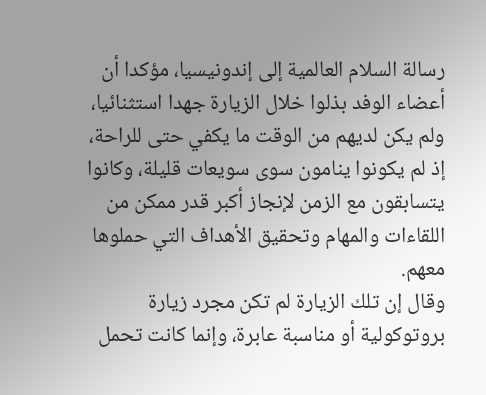رسالة السلام العالمية إلى إندونيسيا، مؤكدا أن أعضاء الوفد بذلوا خلال الزيارة جهدا استثنائيا، ولم يكن لديهم من الوقت ما يكفي حتى للراحة، إذ لم يكونوا ينامون سوى سويعات قليلة، وكانوا يتسابقون مع الزمن لإنجاز أكبر قدر ممكن من اللقاءات والمهام وتحقيق الأهداف التي حملوها معهم.
وقال إن تلك الزيارة لم تكن مجرد زيارة بروتوكولية أو مناسبة عابرة، وإنما كانت تحمل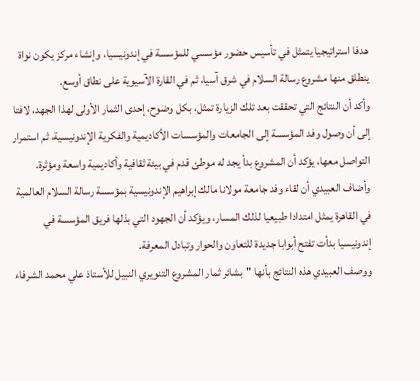هدفا استراتيجيا يتمثل في تأسيس حضور مؤسسي للمؤسسة في إندونيسيا، وإنشاء مركز يكون نواة ينطلق منها مشروع رسالة السلام في شرق آسيا، ثم في القارة الآسيوية على نطاق أوسع.
وأكد أن النتائج التي تحققت بعد تلك الزيارة تمثل، بكل وضوح، إحدى الثمار الأولى لهذا الجهد، لافتا إلى أن وصول وفد المؤسسة إلى الجامعات والمؤسسات الأكاديمية والفكرية الإندونيسية، ثم استمرار التواصل معها، يؤكد أن المشروع بدأ يجد له موطئ قدم في بيئة ثقافية وأكاديمية واسعة ومؤثرة.
وأضاف العبيدي أن لقاء وفد جامعة مولانا مالك إبراهيم الإندونيسية بمؤسسة رسالة السلام العالمية في القاهرة يمثل امتدادا طبيعيا لذلك المسار، ويؤكد أن الجهود التي بذلها فريق المؤسسة في إندونيسيا بدأت تفتح أبوابا جديدة للتعاون والحوار وتبادل المعرفة.
ووصف العبيدي هذه النتائج بأنها "بشائر ثمار المشروع التنويري النبيل للأستاذ علي محمد الشرفاء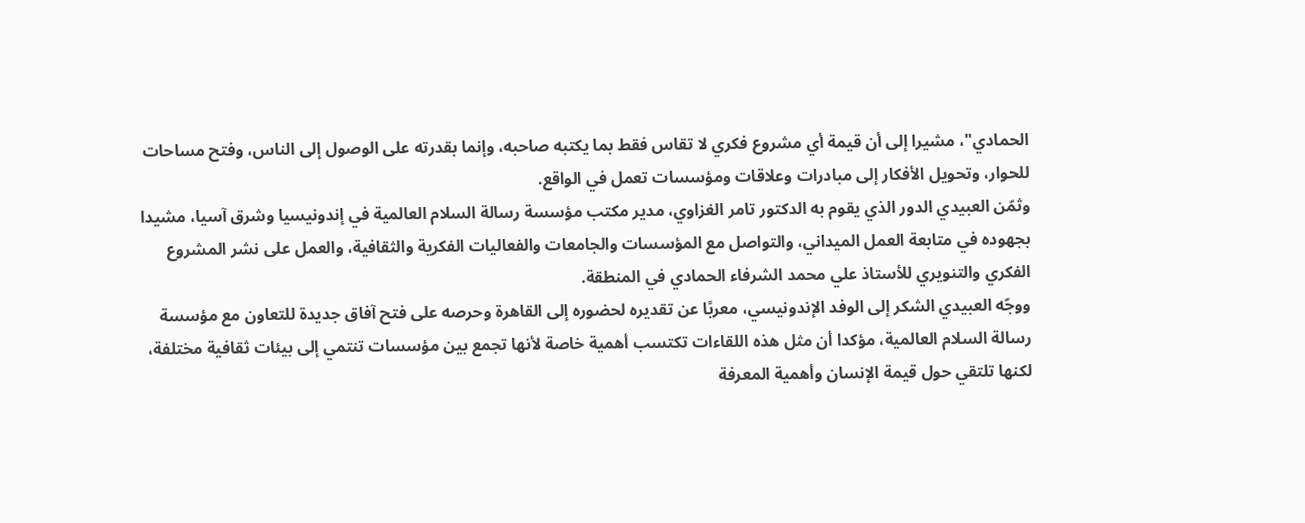الحمادي"، مشيرا إلى أن قيمة أي مشروع فكري لا تقاس فقط بما يكتبه صاحبه، وإنما بقدرته على الوصول إلى الناس، وفتح مساحات للحوار، وتحويل الأفكار إلى مبادرات وعلاقات ومؤسسات تعمل في الواقع.
وثمّن العبيدي الدور الذي يقوم به الدكتور تامر الغزاوي، مدير مكتب مؤسسة رسالة السلام العالمية في إندونيسيا وشرق آسيا، مشيدا بجهوده في متابعة العمل الميداني، والتواصل مع المؤسسات والجامعات والفعاليات الفكرية والثقافية، والعمل على نشر المشروع الفكري والتنويري للأستاذ علي محمد الشرفاء الحمادي في المنطقة.
ووجّه العبيدي الشكر إلى الوفد الإندونيسي، معربًا عن تقديره لحضوره إلى القاهرة وحرصه على فتح آفاق جديدة للتعاون مع مؤسسة رسالة السلام العالمية، مؤكدا أن مثل هذه اللقاءات تكتسب أهمية خاصة لأنها تجمع بين مؤسسات تنتمي إلى بيئات ثقافية مختلفة، لكنها تلتقي حول قيمة الإنسان وأهمية المعرفة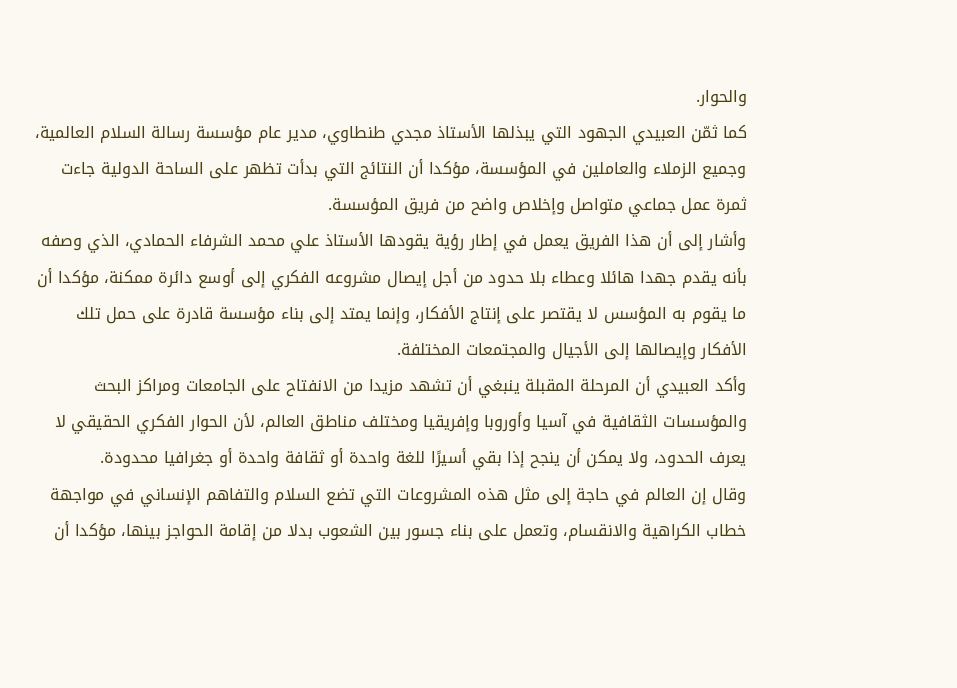والحوار.
كما ثمّن العبيدي الجهود التي يبذلها الأستاذ مجدي طنطاوي، مدير عام مؤسسة رسالة السلام العالمية، وجميع الزملاء والعاملين في المؤسسة، مؤكدا أن النتائج التي بدأت تظهر على الساحة الدولية جاءت ثمرة عمل جماعي متواصل وإخلاص واضح من فريق المؤسسة.
وأشار إلى أن هذا الفريق يعمل في إطار رؤية يقودها الأستاذ علي محمد الشرفاء الحمادي، الذي وصفه بأنه يقدم جهدا هائلا وعطاء بلا حدود من أجل إيصال مشروعه الفكري إلى أوسع دائرة ممكنة، مؤكدا أن ما يقوم به المؤسس لا يقتصر على إنتاج الأفكار، وإنما يمتد إلى بناء مؤسسة قادرة على حمل تلك الأفكار وإيصالها إلى الأجيال والمجتمعات المختلفة.
وأكد العبيدي أن المرحلة المقبلة ينبغي أن تشهد مزيدا من الانفتاح على الجامعات ومراكز البحث والمؤسسات الثقافية في آسيا وأوروبا وإفريقيا ومختلف مناطق العالم، لأن الحوار الفكري الحقيقي لا يعرف الحدود، ولا يمكن أن ينجح إذا بقي أسيرًا للغة واحدة أو ثقافة واحدة أو جغرافيا محدودة.
وقال إن العالم في حاجة إلى مثل هذه المشروعات التي تضع السلام والتفاهم الإنساني في مواجهة خطاب الكراهية والانقسام، وتعمل على بناء جسور بين الشعوب بدلا من إقامة الحواجز بينها، مؤكدا أن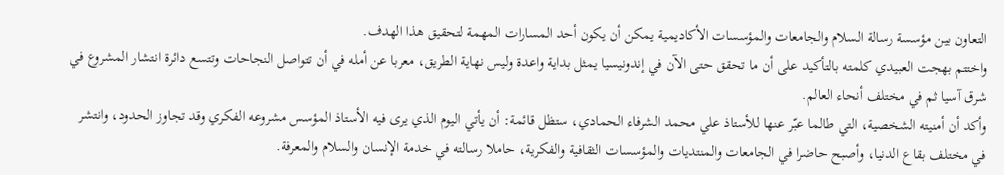التعاون بين مؤسسة رسالة السلام والجامعات والمؤسسات الأكاديمية يمكن أن يكون أحد المسارات المهمة لتحقيق هذا الهدف.
واختتم بهجت العبيدي كلمته بالتأكيد على أن ما تحقق حتى الآن في إندونيسيا يمثل بداية واعدة وليس نهاية الطريق، معربا عن أمله في أن تتواصل النجاحات وتتسع دائرة انتشار المشروع في شرق آسيا ثم في مختلف أنحاء العالم.
وأكد أن أمنيته الشخصية، التي طالما عبّر عنها للأستاذ علي محمد الشرفاء الحمادي، ستظل قائمة: أن يأتي اليوم الذي يرى فيه الأستاذ المؤسس مشروعه الفكري وقد تجاوز الحدود، وانتشر في مختلف بقاع الدنيا، وأصبح حاضرا في الجامعات والمنتديات والمؤسسات الثقافية والفكرية، حاملا رسالته في خدمة الإنسان والسلام والمعرفة.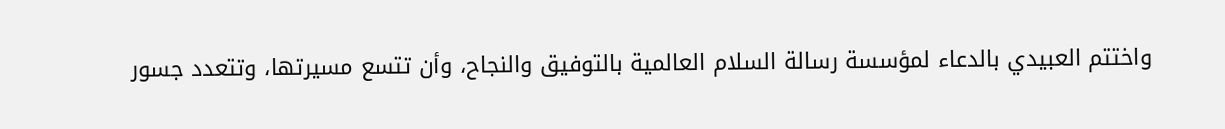واختتم العبيدي بالدعاء لمؤسسة رسالة السلام العالمية بالتوفيق والنجاح، وأن تتسع مسيرتها، وتتعدد جسور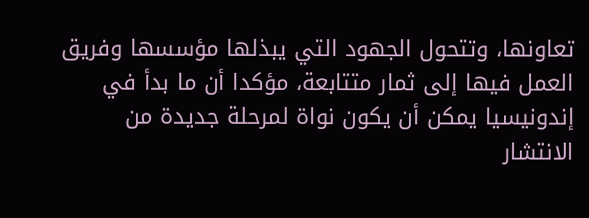تعاونها، وتتحول الجهود التي يبذلها مؤسسها وفريق العمل فيها إلى ثمار متتابعة، مؤكدا أن ما بدأ في إندونيسيا يمكن أن يكون نواة لمرحلة جديدة من الانتشار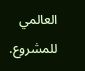العالمي للمشروع.